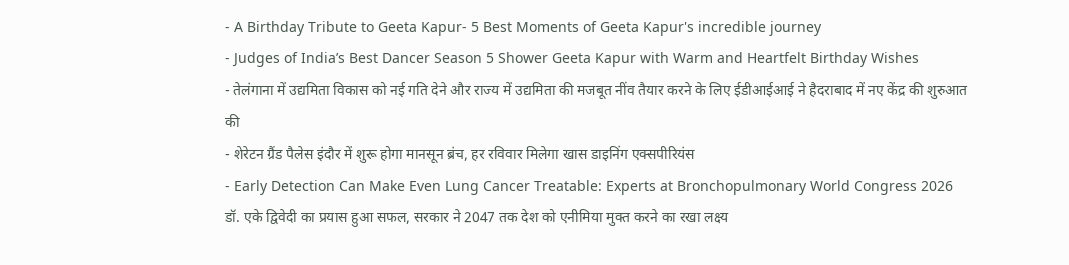- A Birthday Tribute to Geeta Kapur- 5 Best Moments of Geeta Kapur's incredible journey
- Judges of India’s Best Dancer Season 5 Shower Geeta Kapur with Warm and Heartfelt Birthday Wishes
- तेलंगाना में उद्यमिता विकास को नई गति देने और राज्य में उद्यमिता की मजबूत नींव तैयार करने के लिए ईडीआईआई ने हैदराबाद में नए केंद्र की शुरुआत की
- शेरेटन ग्रैंड पैलेस इंदौर में शुरू होगा मानसून ब्रंच, हर रविवार मिलेगा खास डाइनिंग एक्सपीरियंस
- Early Detection Can Make Even Lung Cancer Treatable: Experts at Bronchopulmonary World Congress 2026
डॉ. एके द्विवेदी का प्रयास हुआ सफल, सरकार ने 2047 तक देश को एनीमिया मुक्त करने का रखा लक्ष्य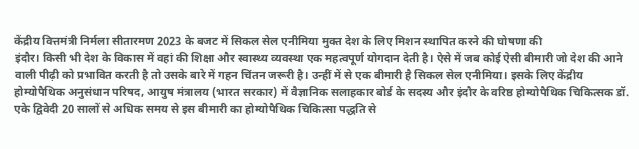केंद्रीय वित्तमंत्री निर्मला सीतारमण 2023 के बजट में सिकल सेल एनीमिया मुक्त देश के लिए मिशन स्थापित करने की घोषणा की
इंदौर। किसी भी देश के विकास में वहां की शिक्षा और स्वास्थ्य व्यवस्था एक महत्वपूर्ण योगदान देती है। ऐसे में जब कोई ऐसी बीमारी जो देश की आने वाली पीढ़ी को प्रभावित करती है तो उसके बारे में गहन चिंतन जरूरी है। उन्हीं में से एक बीमारी है सिकल सेल एनीमिया। इसके लिए केंद्रीय होम्योपैथिक अनुसंधान परिषद, आयुष मंत्रालय (भारत सरकार) में वैज्ञानिक सलाहकार बोर्ड के सदस्य और इंदौर के वरिष्ठ होम्योपैथिक चिकित्सक डॉ. एके द्विवेदी 20 सालों से अधिक समय से इस बीमारी का होम्योपैथिक चिकित्सा पद्धति से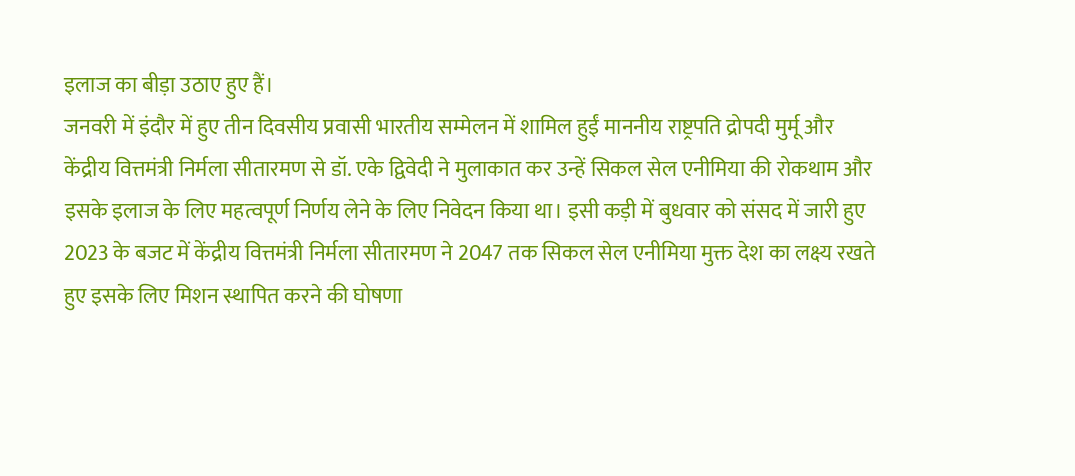इलाज का बीड़ा उठाए हुए हैं।
जनवरी में इंदौर में हुए तीन दिवसीय प्रवासी भारतीय सम्मेलन में शामिल हुईं माननीय राष्ट्रपति द्रोपदी मुर्मू और केंद्रीय वित्तमंत्री निर्मला सीतारमण से डॉ. एके द्विवेदी ने मुलाकात कर उन्हें सिकल सेल एनीमिया की रोकथाम और इसके इलाज के लिए महत्वपूर्ण निर्णय लेने के लिए निवेदन किया था। इसी कड़ी में बुधवार को संसद में जारी हुए 2023 के बजट में केंद्रीय वित्तमंत्री निर्मला सीतारमण ने 2047 तक सिकल सेल एनीमिया मुक्त देश का लक्ष्य रखते हुए इसके लिए मिशन स्थापित करने की घोषणा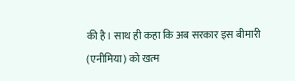की है। साथ ही कहा कि अब सरकार इस बीमारी (एनीमिया) को खत्म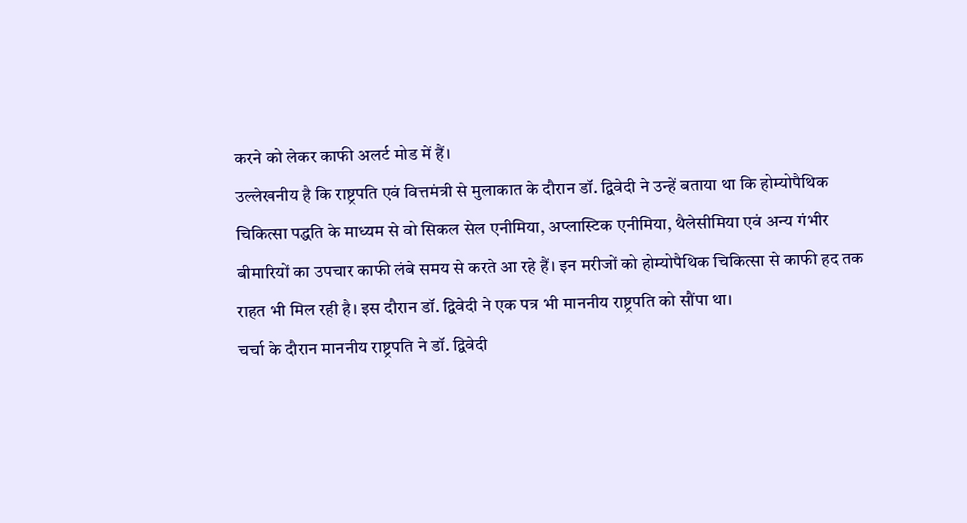करने को लेकर काफी अलर्ट मोड में हैं।
उल्लेखनीय है कि राष्ट्रपति एवं वित्तमंत्री से मुलाकात के दौरान डॉ. द्विवेदी ने उन्हें बताया था कि होम्योपैथिक चिकित्सा पद्धति के माध्यम से वो सिकल सेल एनीमिया, अप्लास्टिक एनीमिया, थैलेसीमिया एवं अन्य गंभीर बीमारियों का उपचार काफी लंबे समय से करते आ रहे हैं। इन मरीजों को होम्योपैथिक चिकित्सा से काफी हद तक राहत भी मिल रही है। इस दौरान डॉ. द्विवेदी ने एक पत्र भी माननीय राष्ट्रपति को सौंपा था।
चर्चा के दौरान माननीय राष्ट्रपति ने डॉ. द्विवेदी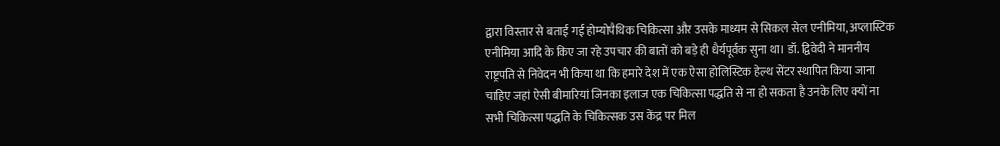द्वारा विस्तार से बताई गई होम्योपैथिक चिकित्सा और उसके माध्यम से सिकल सेल एनीमिया, अप्लास्टिक एनीमिया आदि के किए जा रहे उपचार की बातों को बड़े ही धैर्यपूर्वक सुना था। डॉ. द्विवेदी ने माननीय राष्ट्रपति से निवेदन भी किया था कि हमारे देश में एक ऐसा होलिस्टिक हेल्थ सेंटर स्थापित किया जाना चाहिए जहां ऐसी बीमारियां जिनका इलाज एक चिकित्सा पद्धति से ना हो सकता है उनके लिए क्यों ना सभी चिकित्सा पद्धति के चिकित्सक उस केंद्र पर मिल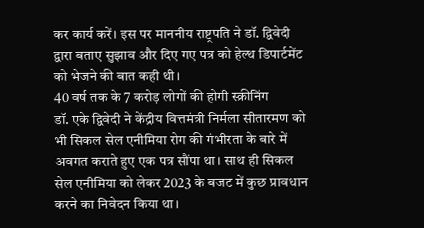कर कार्य करें। इस पर माननीय राष्ट्रपति ने डॉ. द्विवेदी द्वारा बताए सुझाव और दिए गए पत्र को हेल्थ डिपार्टमेंट को भेजने की बात कही थी।
40 वर्ष तक के 7 करोड़ लोगों की होगी स्क्रीनिंग
डॉ. एके द्विवेदी ने केंद्रीय वित्तमंत्री निर्मला सीतारमण को भी सिकल सेल एनीमिया रोग की गंभीरता के बारे में अवगत कराते हुए एक पत्र सौंपा था। साथ ही सिकल सेल एनीमिया को लेकर 2023 के बजट में कुछ प्रावधान करने का निवेदन किया था।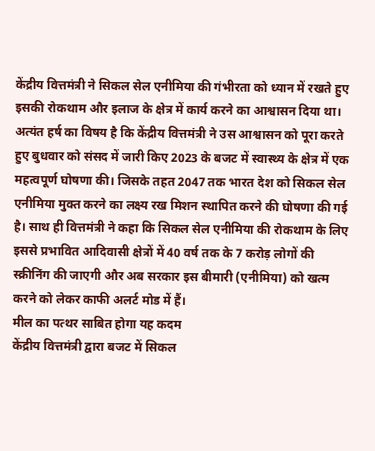केंद्रीय वित्तमंत्री ने सिकल सेल एनीमिया की गंभीरता को ध्यान में रखते हुए इसकी रोकथाम और इलाज के क्षेत्र में कार्य करने का आश्वासन दिया था। अत्यंत हर्ष का विषय है कि केंद्रीय वित्तमंत्री ने उस आश्वासन को पूरा करते हुए बुधवार को संसद में जारी किए 2023 के बजट में स्वास्थ्य के क्षेत्र में एक महत्वपूर्ण घोषणा की। जिसके तहत 2047 तक भारत देश को सिकल सेल एनीमिया मुक्त करने का लक्ष्य रख मिशन स्थापित करने की घोषणा की गई है। साथ ही वित्तमंत्री ने कहा कि सिकल सेल एनीमिया की रोकथाम के लिए इससे प्रभावित आदिवासी क्षेत्रों में 40 वर्ष तक के 7 करोड़ लोगों की स्क्रीनिंग की जाएगी और अब सरकार इस बीमारी (एनीमिया) को खत्म करने को लेकर काफी अलर्ट मोड में हैं।
मील का पत्थर साबित होगा यह कदम
केंद्रीय वित्तमंत्री द्वारा बजट में सिकल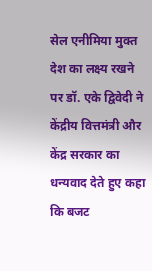सेल एनीमिया मुक्त देश का लक्ष्य रखने पर डॉ. एके द्विवेदी ने केंद्रीय वित्तमंत्री और केंद्र सरकार का धन्यवाद देते हुए कहा कि बजट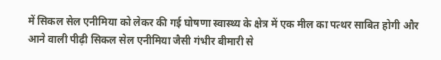में सिकल सेल एनीमिया को लेकर की गई घोषणा स्वास्थ्य के क्षेत्र में एक मील का पत्थर साबित होगी और आने वाली पीढ़ी सिकल सेल एनीमिया जैसी गंभीर बीमारी से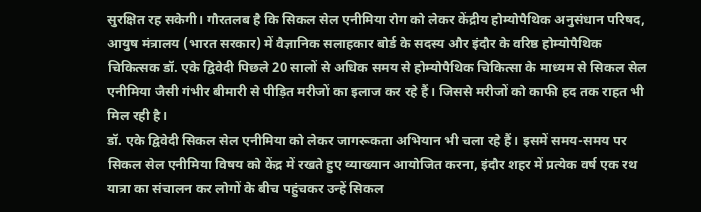सुरक्षित रह सकेगी। गौरतलब है कि सिकल सेल एनीमिया रोग को लेकर केंद्रीय होम्योपैथिक अनुसंधान परिषद, आयुष मंत्रालय (भारत सरकार) में वैज्ञानिक सलाहकार बोर्ड के सदस्य और इंदौर के वरिष्ठ होम्योपैथिक चिकित्सक डॉ. एके द्विवेदी पिछले 20 सालों से अधिक समय से होम्योपैथिक चिकित्सा के माध्यम से सिकल सेल एनीमिया जैसी गंभीर बीमारी से पीड़ित मरीजों का इलाज कर रहे हैं। जिससे मरीजों को काफी हद तक राहत भी मिल रही है।
डॉ. एके द्विवेदी सिकल सेल एनीमिया को लेकर जागरूकता अभियान भी चला रहे हैं। इसमें समय-समय पर सिकल सेल एनीमिया विषय को केंद्र में रखते हुए व्याख्यान आयोजित करना, इंदौर शहर में प्रत्येक वर्ष एक रथ यात्रा का संचालन कर लोगों के बीच पहुंचकर उन्हें सिकल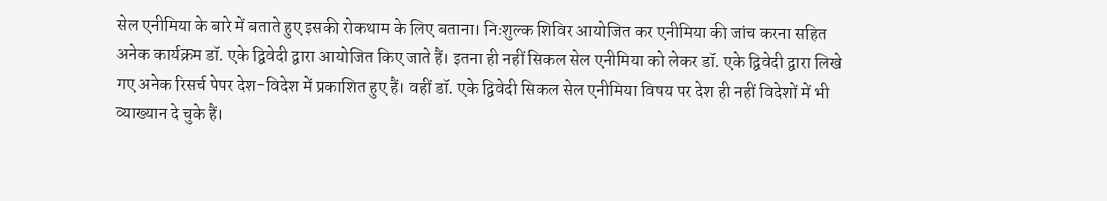सेल एनीमिया के बारे में बताते हुए इसकी रोकथाम के लिए बताना। निःशुल्क शिविर आयोजित कर एनीमिया की जांच करना सहित अनेक कार्यक्रम डॉ. एके द्विवेदी द्वारा आयोजित किए जाते हैं। इतना ही नहीं सिकल सेल एनीमिया को लेकर डॉ. एके द्विवेदी द्वारा लिखे गए अनेक रिसर्च पेपर देश-विदेश में प्रकाशित हुए हैं। वहीं डॉ. एके द्विवेदी सिकल सेल एनीमिया विषय पर देश ही नहीं विदेशों में भी व्याख्यान दे चुके हैं।